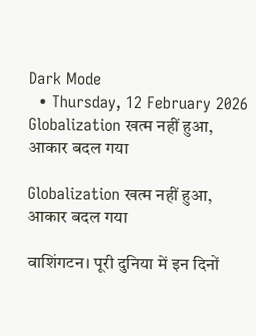Dark Mode
  • Thursday, 12 February 2026
Globalization खत्म नहीं हुआ, आकार बदल गया

Globalization खत्म नहीं हुआ, आकार बदल गया

वाशिंगटन। पूरी दुनिया में इन दिनों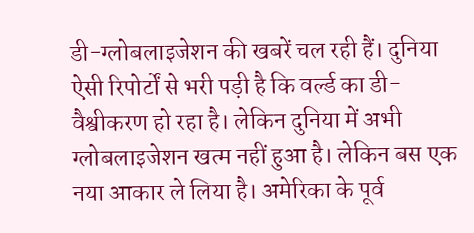डी-ग्लोबलाइजेशन की खबरें चल रही हैं। दुनिया ऐसी रिपोर्टों से भरी पड़ी है कि वर्ल्ड का डी-वैश्वीकरण हो रहा है। लेकिन दुनिया में अभी ग्लोबलाइजेशन खत्म नहीं हुआ है। लेकिन बस एक नया आकार ले लिया है। अमेरिका के पूर्व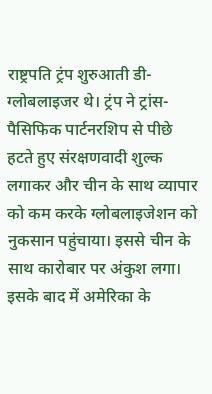राष्ट्रपति ट्रंप शुरुआती डी-ग्लोबलाइजर थे। ट्रंप ने ट्रांस-पैसिफिक पार्टनरशिप से पीछे हटते हुए संरक्षणवादी शुल्क लगाकर और चीन के साथ व्यापार को कम करके ग्लोबलाइजेशन को नुकसान पहुंचाया। इससे चीन के साथ कारोबार पर अंकुश लगा। इसके बाद में अमेरिका के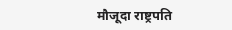मौजूदा राष्ट्रपति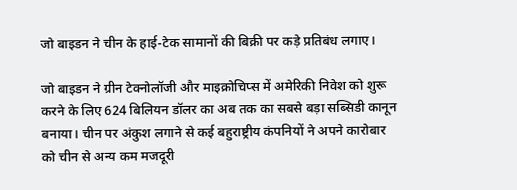जो बाइडन ने चीन के हाई-टेक सामानों की बिक्री पर कड़े प्रतिबंध लगाए।

जो बाइडन ने ग्रीन टेक्नोलॉजी और माइक्रोचिप्स में अमेरिकी निवेश को शुरू करने के लिए 624 बिलियन डॉलर का अब तक का सबसे बड़ा सब्सिडी कानून बनाया। चीन पर अंकुश लगाने से कई बहुराष्ट्रीय कंपनियों ने अपने कारोबार को चीन से अन्य कम मजदूरी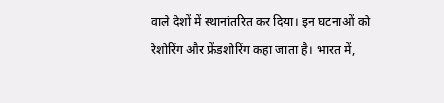वाले देशों में स्थानांतरित कर दिया। इन घटनाओं को रेशोरिंग और फ्रेंडशोरिंग कहा जाता है। भारत में,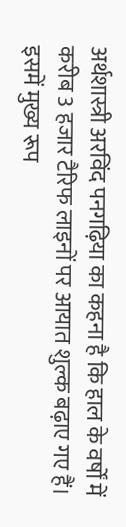अर्थशास्त्री अरविंद पनगढ़िया का कहना है कि हाल के वर्षों में करीब 3 हजार टैरिफ लाइनों पर आयात शुल्क बढ़ाए गए हैं। इसमें मुख्य रूप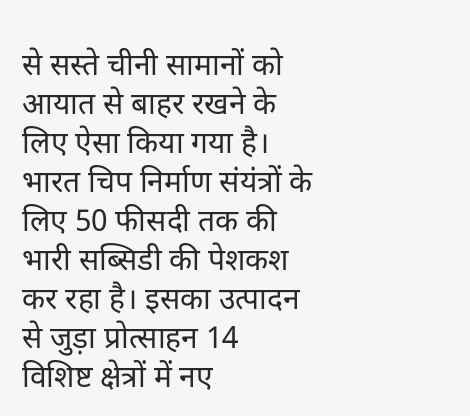से सस्ते चीनी सामानों को आयात से बाहर रखने के लिए ऐसा किया गया है। भारत चिप निर्माण संयंत्रों के लिए 50 फीसदी तक की भारी सब्सिडी की पेशकश कर रहा है। इसका उत्पादन से जुड़ा प्रोत्साहन 14 विशिष्ट क्षेत्रों में नए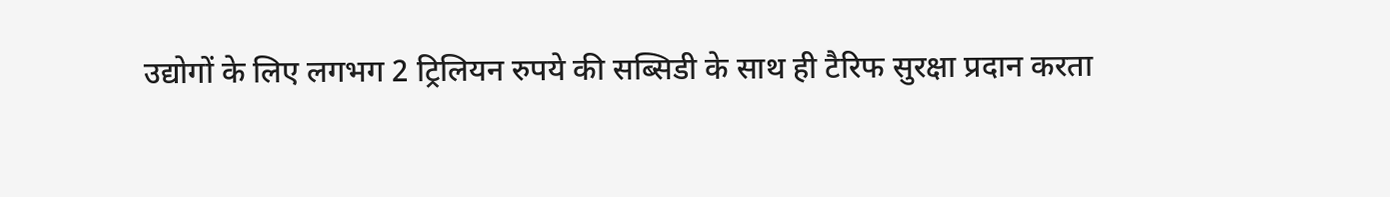उद्योगों के लिए लगभग 2 ट्रिलियन रुपये की सब्सिडी के साथ ही टैरिफ सुरक्षा प्रदान करता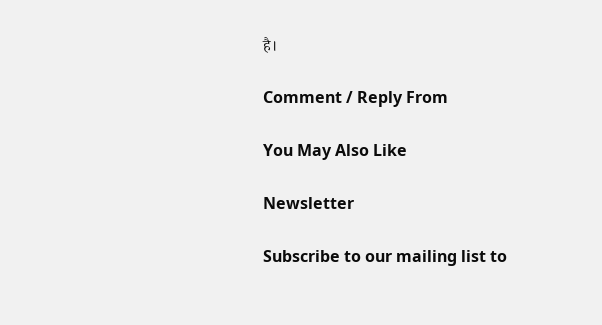है।

Comment / Reply From

You May Also Like

Newsletter

Subscribe to our mailing list to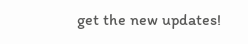get the new updates!